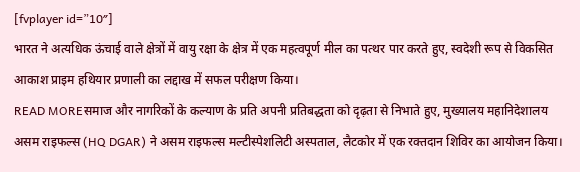[fvplayer id=”10″]
भारत ने अत्यधिक ऊंचाई वाले क्षेत्रों में वायु रक्षा के क्षेत्र में एक महत्वपूर्ण मील का पत्थर पार करते हुए, स्वदेशी रूप से विकसित आकाश प्राइम हथियार प्रणाली का लद्दाख में सफल परीक्षण किया।
READ MOREसमाज और नागरिकों के कल्याण के प्रति अपनी प्रतिबद्धता को दृढ़ता से निभाते हुए, मुख्यालय महानिदेशालय असम राइफल्स (HQ DGAR) ने असम राइफल्स मल्टीस्पेशलिटी अस्पताल, लैटकोर में एक रक्तदान शिविर का आयोजन किया।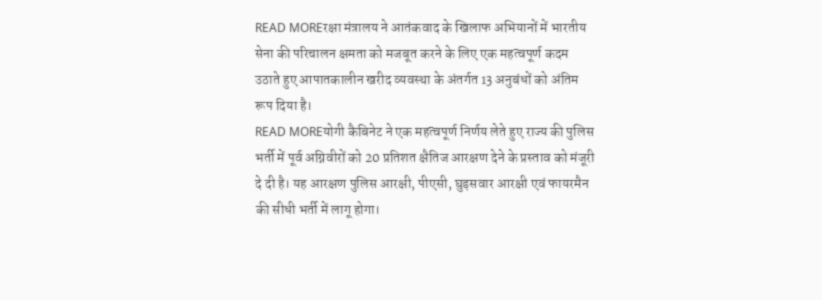READ MOREरक्षा मंत्रालय ने आतंकवाद के खिलाफ अभियानों में भारतीय सेना की परिचालन क्षमता को मजबूत करने के लिए एक महत्वपूर्ण कदम उठाते हुए आपातकालीन खरीद व्यवस्था के अंतर्गत 13 अनुबंधों को अंतिम रूप दिया है।
READ MOREयोगी कैबिनेट ने एक महत्वपूर्ण निर्णय लेते हुए राज्य की पुलिस भर्ती में पूर्व अग्निवीरों को 20 प्रतिशत क्षैतिज आरक्षण देने के प्रस्ताव को मंजूरी दे दी है। यह आरक्षण पुलिस आरक्षी, पीएसी, घुड़सवार आरक्षी एवं फायरमैन की सीधी भर्ती में लागू होगा।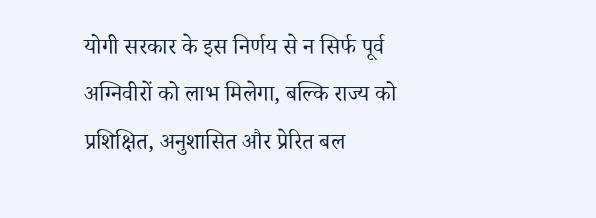योगी सरकार के इस निर्णय से न सिर्फ पूर्व अग्निवीरों को लाभ मिलेगा, बल्कि राज्य को प्रशिक्षित, अनुशासित और प्रेरित बल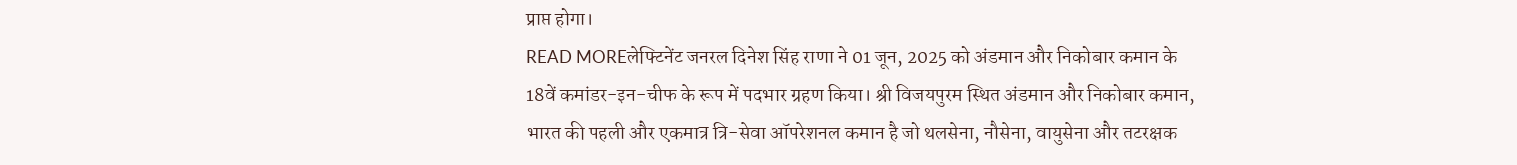प्राप्त होगा।
READ MOREलेफ्टिनेंट जनरल दिनेश सिंह राणा ने 01 जून, 2025 को अंडमान और निकोबार कमान के 18वें कमांडर-इन-चीफ के रूप में पदभार ग्रहण किया। श्री विजयपुरम स्थित अंडमान और निकोबार कमान, भारत की पहली और एकमात्र त्रि-सेवा ऑपरेशनल कमान है जो थलसेना, नौसेना, वायुसेना और तटरक्षक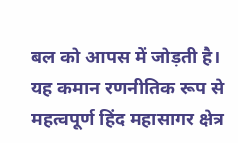बल को आपस में जोड़ती है। यह कमान रणनीतिक रूप से महत्वपूर्ण हिंद महासागर क्षेत्र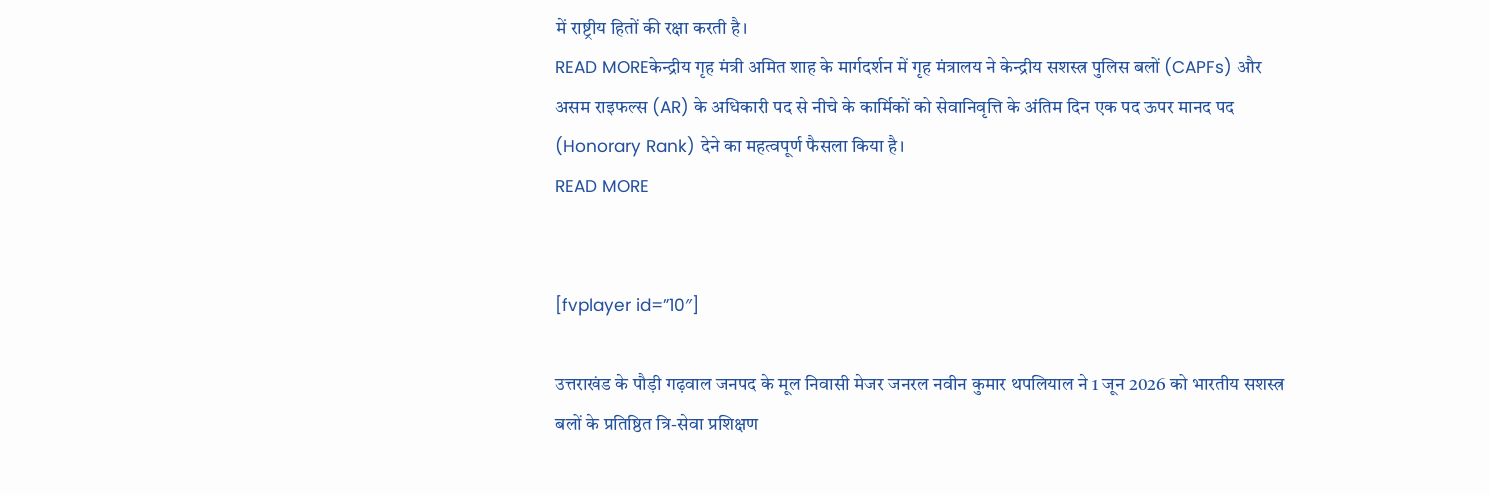में राष्ट्रीय हितों की रक्षा करती है।
READ MOREकेन्द्रीय गृह मंत्री अमित शाह के मार्गदर्शन में गृह मंत्रालय ने केन्द्रीय सशस्त्र पुलिस बलों (CAPFs) और असम राइफल्स (AR) के अधिकारी पद से नीचे के कार्मिकों को सेवानिवृत्ति के अंतिम दिन एक पद ऊपर मानद पद (Honorary Rank) देने का महत्वपूर्ण फैसला किया है।
READ MORE


[fvplayer id=”10″]

उत्तराखंड के पौड़ी गढ़वाल जनपद के मूल निवासी मेजर जनरल नवीन कुमार थपलियाल ने 1 जून 2026 को भारतीय सशस्त्र बलों के प्रतिष्ठित त्रि-सेवा प्रशिक्षण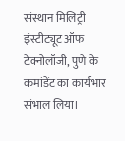संस्थान मिलिट्री इंस्टीट्यूट ऑफ टेक्नोलॉजी, पुणे के कमांडेंट का कार्यभार संभाल लिया।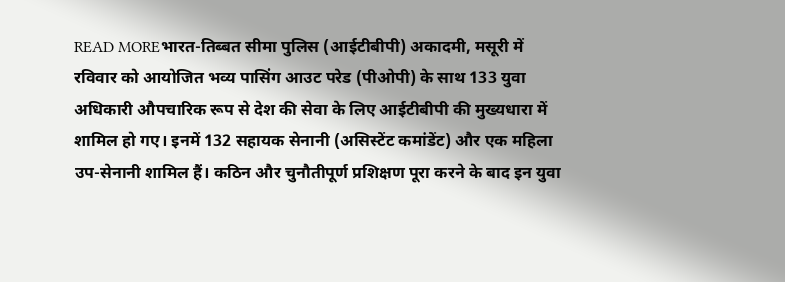READ MOREभारत-तिब्बत सीमा पुलिस (आईटीबीपी) अकादमी, मसूरी में रविवार को आयोजित भव्य पासिंग आउट परेड (पीओपी) के साथ 133 युवा अधिकारी औपचारिक रूप से देश की सेवा के लिए आईटीबीपी की मुख्यधारा में शामिल हो गए। इनमें 132 सहायक सेनानी (असिस्टेंट कमांडेंट) और एक महिला उप-सेनानी शामिल हैं। कठिन और चुनौतीपूर्ण प्रशिक्षण पूरा करने के बाद इन युवा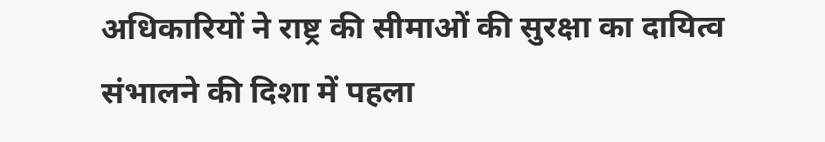अधिकारियों ने राष्ट्र की सीमाओं की सुरक्षा का दायित्व संभालने की दिशा में पहला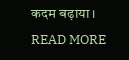कदम बढ़ाया।
READ MORE